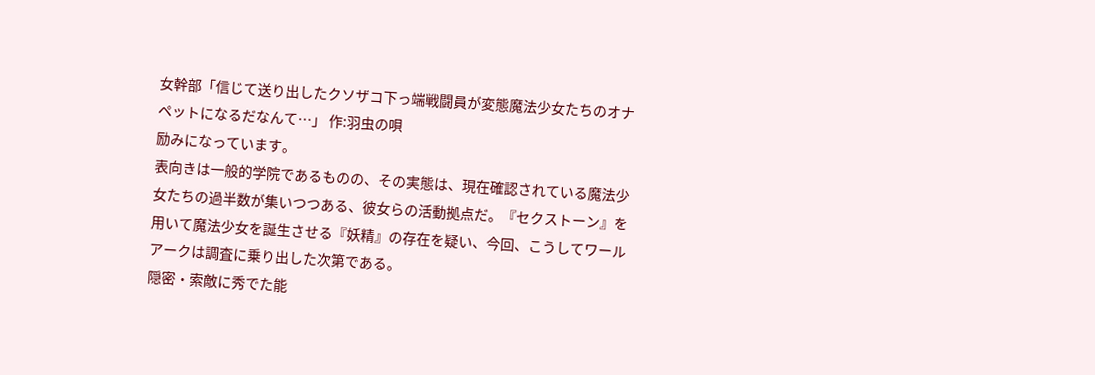女幹部「信じて送り出したクソザコ下っ端戦闘員が変態魔法少女たちのオナペットになるだなんて…」 作:羽虫の唄
励みになっています。
表向きは一般的学院であるものの、その実態は、現在確認されている魔法少女たちの過半数が集いつつある、彼女らの活動拠点だ。『セクストーン』を用いて魔法少女を誕生させる『妖精』の存在を疑い、今回、こうしてワールアークは調査に乗り出した次第である。
隠密・索敵に秀でた能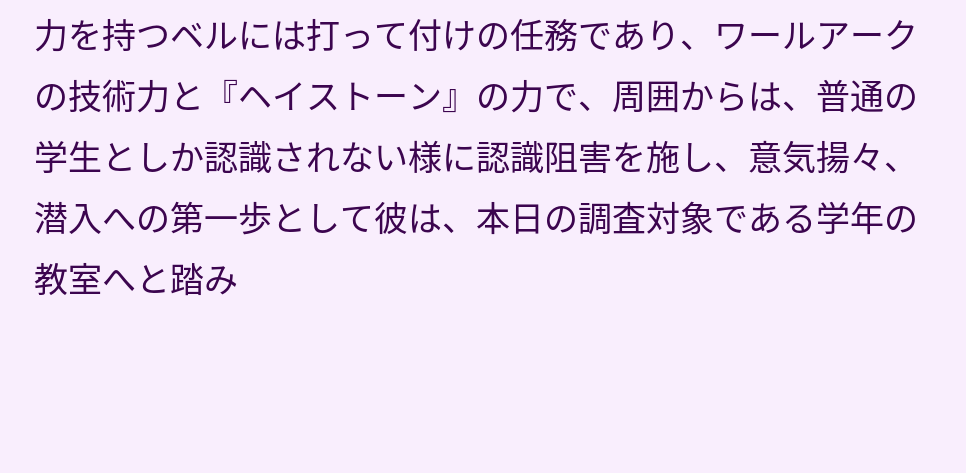力を持つベルには打って付けの任務であり、ワールアークの技術力と『ヘイストーン』の力で、周囲からは、普通の学生としか認識されない様に認識阻害を施し、意気揚々、潜入への第一歩として彼は、本日の調査対象である学年の教室へと踏み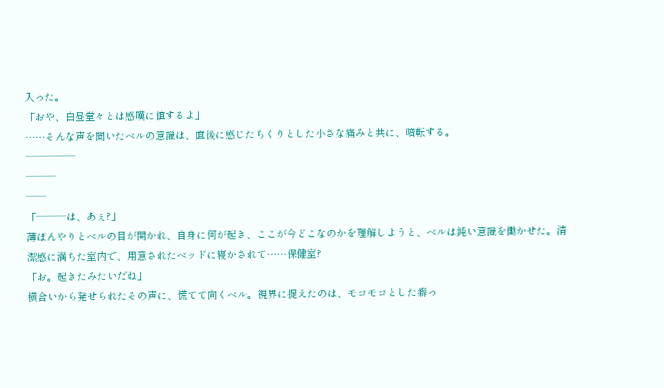入った。
「おや、白昼堂々とは感嘆に値するよ」
……そんな声を聞いたベルの意識は、直後に感じたちくりとした小さな痛みと共に、暗転する。
─────
───
──
「───は、あぇ?」
薄ぼんやりとベルの目が開かれ、自身に何が起き、ここが今どこなのかを理解しようと、ベルは鈍い意識を働かせた。清潔感に満ちた室内で、用意されたベッドに寝かされて……保健室?
「お。起きたみたいだね」
横合いから発せられたその声に、慌てて向くベル。視界に捉えたのは、モコモコとした癖っ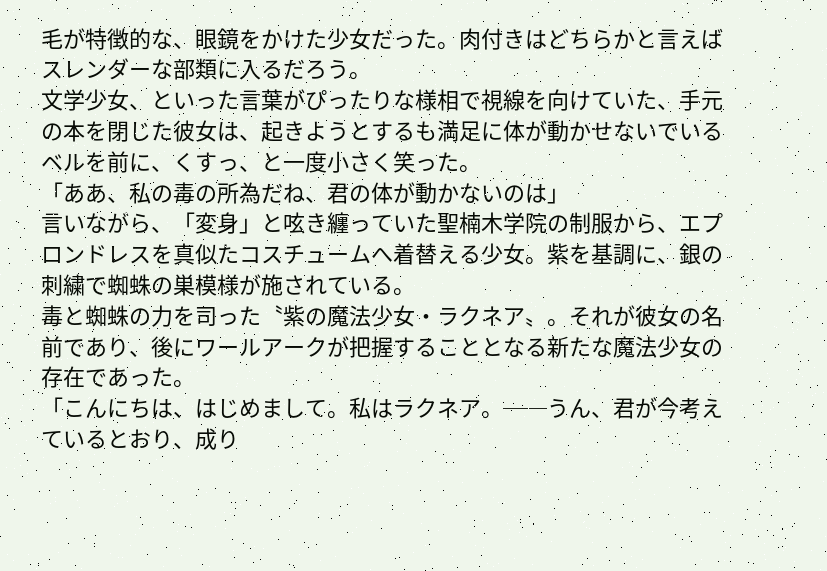毛が特徴的な、眼鏡をかけた少女だった。肉付きはどちらかと言えばスレンダーな部類に入るだろう。
文学少女、といった言葉がぴったりな様相で視線を向けていた、手元の本を閉じた彼女は、起きようとするも満足に体が動かせないでいるベルを前に、くすっ、と一度小さく笑った。
「ああ、私の毒の所為だね、君の体が動かないのは」
言いながら、「変身」と呟き纏っていた聖楠木学院の制服から、エプロンドレスを真似たコスチュームへ着替える少女。紫を基調に、銀の刺繍で蜘蛛の巣模様が施されている。
毒と蜘蛛の力を司った〝紫の魔法少女・ラクネア〟。それが彼女の名前であり、後にワールアークが把握することとなる新たな魔法少女の存在であった。
「こんにちは、はじめまして。私はラクネア。──うん、君が今考えているとおり、成り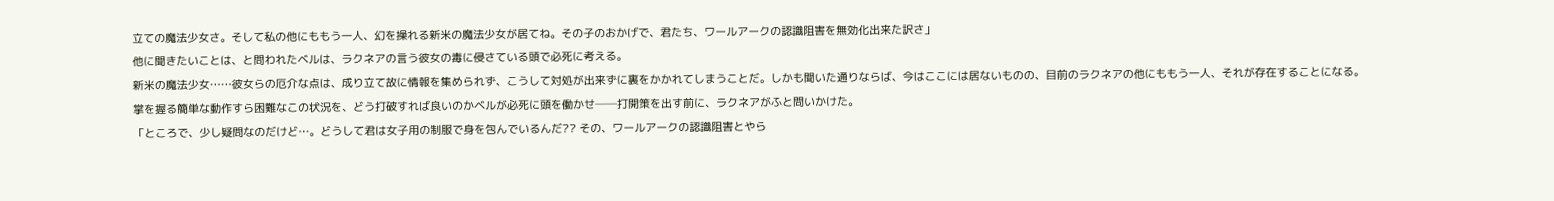立ての魔法少女さ。そして私の他にももう一人、幻を操れる新米の魔法少女が居てね。その子のおかげで、君たち、ワールアークの認識阻害を無効化出来た訳さ」
他に聞きたいことは、と問われたベルは、ラクネアの言う彼女の毒に侵さている頭で必死に考える。
新米の魔法少女……彼女らの厄介な点は、成り立て故に情報を集められず、こうして対処が出来ずに裏をかかれてしまうことだ。しかも聞いた通りならば、今はここには居ないものの、目前のラクネアの他にももう一人、それが存在することになる。
掌を握る簡単な動作すら困難なこの状況を、どう打破すれば良いのかベルが必死に頭を働かせ──打開策を出す前に、ラクネアがふと問いかけた。
「ところで、少し疑問なのだけど…。どうして君は女子用の制服で身を包んでいるんだ?? その、ワールアークの認識阻害とやら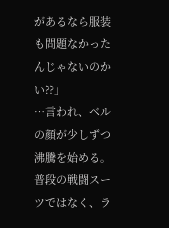があるなら服装も問題なかったんじゃないのかい⁇」
…言われ、ベルの顔が少しずつ沸騰を始める。
普段の戦闘スーツではなく、ラ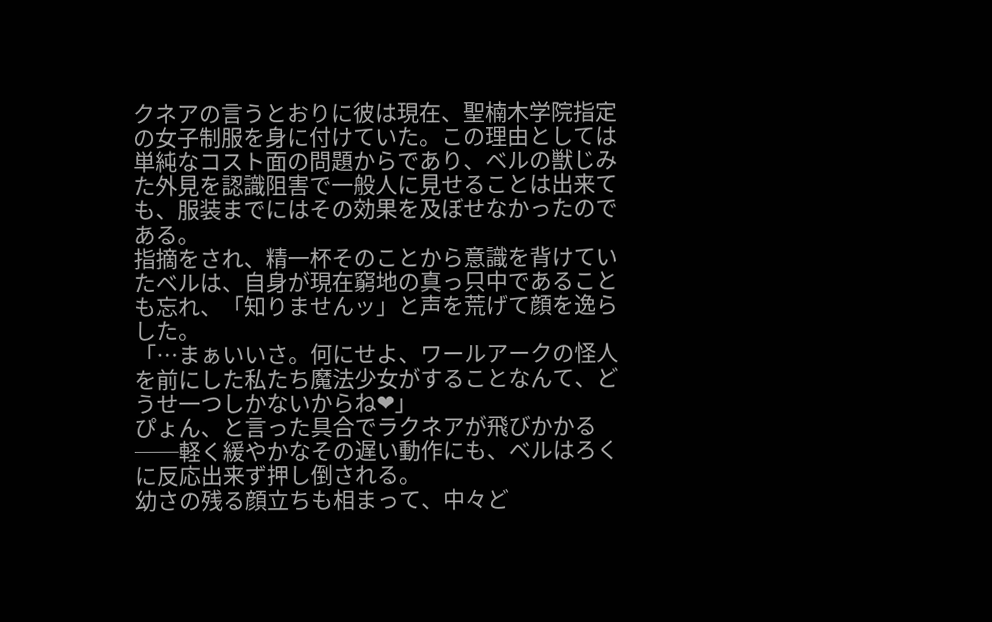クネアの言うとおりに彼は現在、聖楠木学院指定の女子制服を身に付けていた。この理由としては単純なコスト面の問題からであり、ベルの獣じみた外見を認識阻害で一般人に見せることは出来ても、服装までにはその効果を及ぼせなかったのである。
指摘をされ、精一杯そのことから意識を背けていたベルは、自身が現在窮地の真っ只中であることも忘れ、「知りませんッ」と声を荒げて顔を逸らした。
「…まぁいいさ。何にせよ、ワールアークの怪人を前にした私たち魔法少女がすることなんて、どうせ一つしかないからね❤」
ぴょん、と言った具合でラクネアが飛びかかる──軽く緩やかなその遅い動作にも、ベルはろくに反応出来ず押し倒される。
幼さの残る顔立ちも相まって、中々ど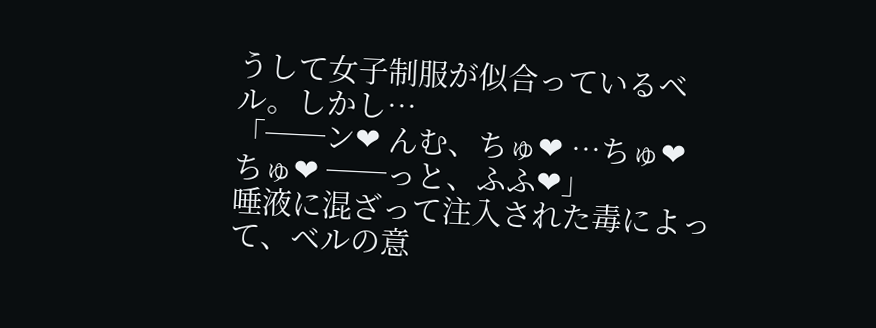うして女子制服が似合っているベル。しかし…
「──ン❤ んむ、ちゅ❤ …ちゅ❤ ちゅ❤ ──っと、ふふ❤」
唾液に混ざって注入された毒によって、ベルの意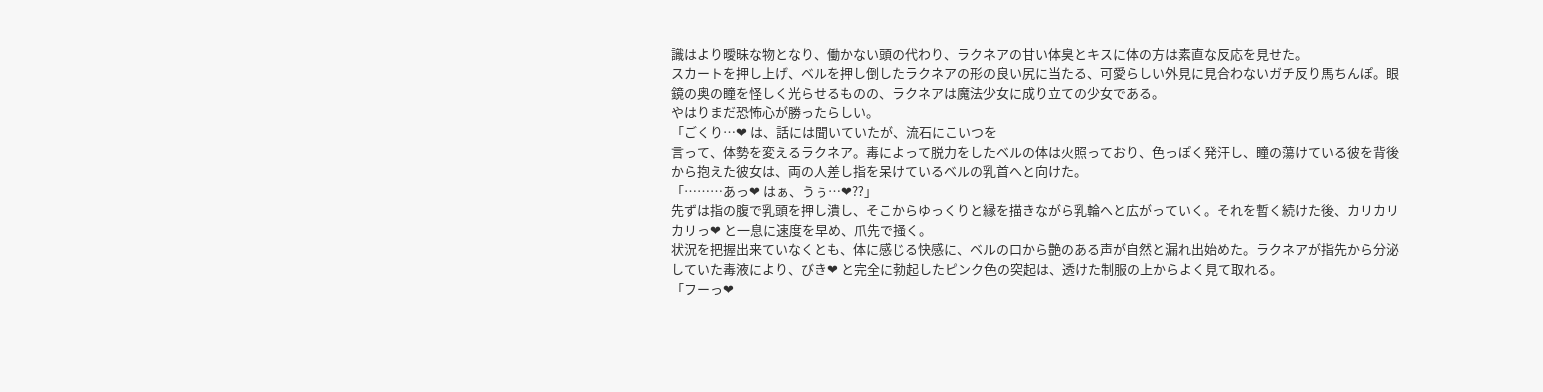識はより曖昧な物となり、働かない頭の代わり、ラクネアの甘い体臭とキスに体の方は素直な反応を見せた。
スカートを押し上げ、ベルを押し倒したラクネアの形の良い尻に当たる、可愛らしい外見に見合わないガチ反り馬ちんぽ。眼鏡の奥の瞳を怪しく光らせるものの、ラクネアは魔法少女に成り立ての少女である。
やはりまだ恐怖心が勝ったらしい。
「ごくり…❤ は、話には聞いていたが、流石にこいつを
言って、体勢を変えるラクネア。毒によって脱力をしたベルの体は火照っており、色っぽく発汗し、瞳の蕩けている彼を背後から抱えた彼女は、両の人差し指を呆けているベルの乳首へと向けた。
「………あっ❤ はぁ、うぅ…❤⁇」
先ずは指の腹で乳頭を押し潰し、そこからゆっくりと縁を描きながら乳輪へと広がっていく。それを暫く続けた後、カリカリカリっ❤ と一息に速度を早め、爪先で掻く。
状況を把握出来ていなくとも、体に感じる快感に、ベルの口から艶のある声が自然と漏れ出始めた。ラクネアが指先から分泌していた毒液により、びき❤ と完全に勃起したピンク色の突起は、透けた制服の上からよく見て取れる。
「フーっ❤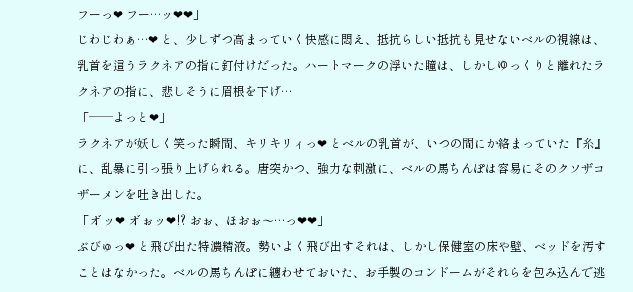フーっ❤ フー…ッ❤❤」
じわじわぁ…❤ と、少しずつ高まっていく快感に悶え、抵抗らしい抵抗も見せないベルの視線は、乳首を這うラクネアの指に釘付けだった。ハートマークの浮いた瞳は、しかしゆっくりと離れたラクネアの指に、悲しそうに眉根を下げ…
「──よっと❤」
ラクネアが妖しく笑った瞬間、キリキリィっ❤ とベルの乳首が、いつの間にか絡まっていた『糸』に、乱暴に引っ張り上げられる。唐突かつ、強力な刺激に、ベルの馬ちんぽは容易にそのクソザコザーメンを吐き出した。
「オ゛ッ❤ オ゛ぉッ❤⁉ おぉ、ほおぉ〜…っ❤❤」
ぶびゅっ❤ と飛び出た特濃精液。勢いよく飛び出すそれは、しかし保健室の床や壁、ベッドを汚すことはなかった。ベルの馬ちんぽに纏わせておいた、お手製のコンドームがそれらを包み込んで逃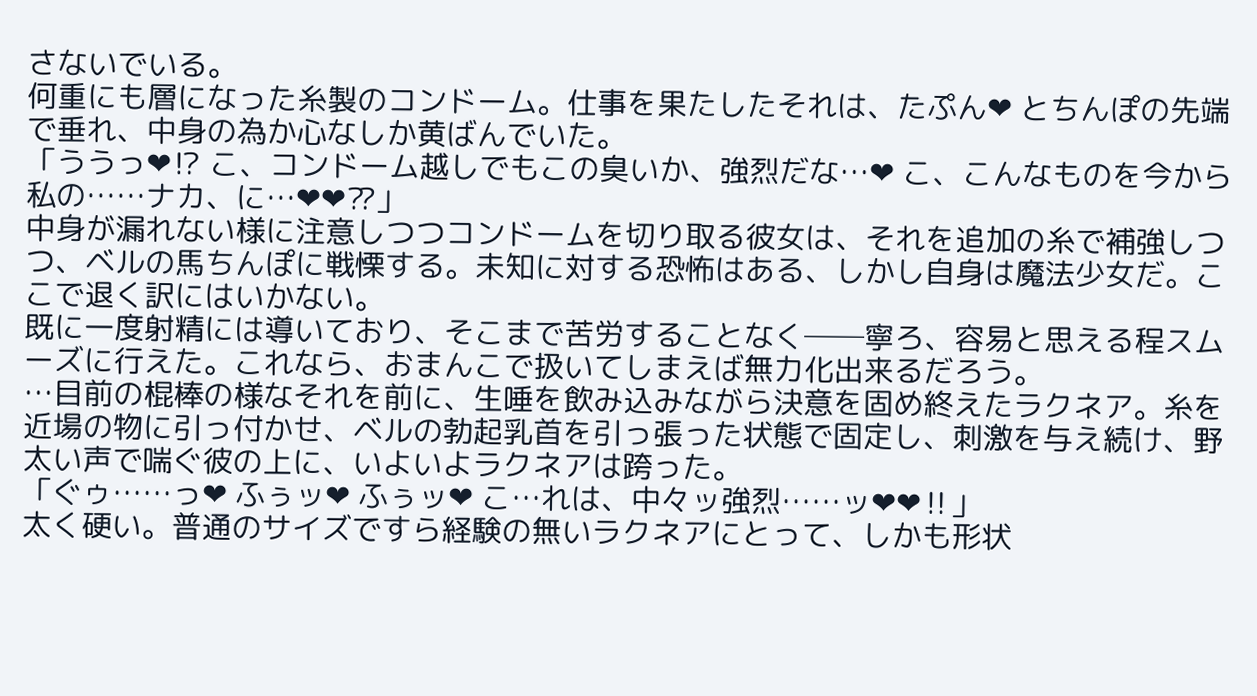さないでいる。
何重にも層になった糸製のコンドーム。仕事を果たしたそれは、たぷん❤ とちんぽの先端で垂れ、中身の為か心なしか黄ばんでいた。
「ううっ❤⁉ こ、コンドーム越しでもこの臭いか、強烈だな…❤ こ、こんなものを今から私の……ナカ、に…❤❤⁇」
中身が漏れない様に注意しつつコンドームを切り取る彼女は、それを追加の糸で補強しつつ、ベルの馬ちんぽに戦慄する。未知に対する恐怖はある、しかし自身は魔法少女だ。ここで退く訳にはいかない。
既に一度射精には導いており、そこまで苦労することなく──寧ろ、容易と思える程スムーズに行えた。これなら、おまんこで扱いてしまえば無力化出来るだろう。
…目前の棍棒の様なそれを前に、生唾を飲み込みながら決意を固め終えたラクネア。糸を近場の物に引っ付かせ、ベルの勃起乳首を引っ張った状態で固定し、刺激を与え続け、野太い声で喘ぐ彼の上に、いよいよラクネアは跨った。
「ぐゥ……っ❤ ふぅッ❤ ふぅッ❤ こ…れは、中々ッ強烈……ッ❤❤‼」
太く硬い。普通のサイズですら経験の無いラクネアにとって、しかも形状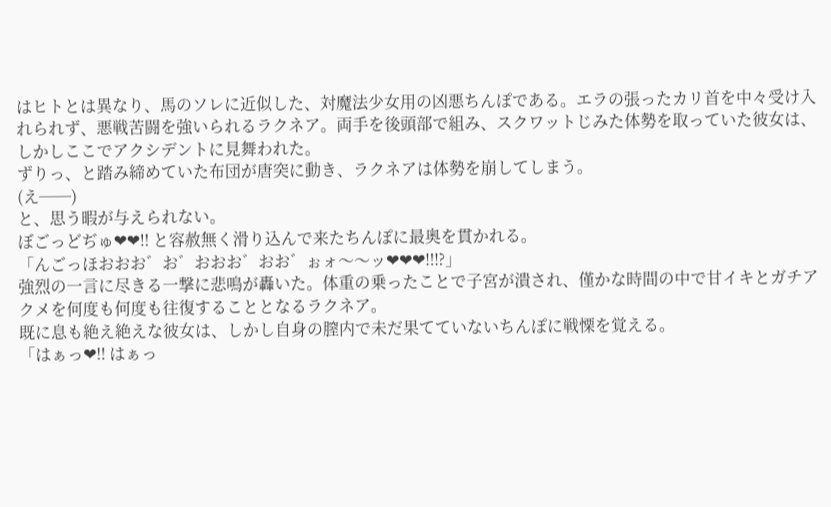はヒトとは異なり、馬のソレに近似した、対魔法少女用の凶悪ちんぽである。エラの張ったカリ首を中々受け入れられず、悪戦苦闘を強いられるラクネア。両手を後頭部で組み、スクワットじみた体勢を取っていた彼女は、しかしここでアクシデントに見舞われた。
ずりっ、と踏み締めていた布団が唐突に動き、ラクネアは体勢を崩してしまう。
(え──)
と、思う暇が与えられない。
ぼごっどぢゅ❤❤‼ と容赦無く滑り込んで来たちんぽに最奥を貫かれる。
「んごっほおおお゛お゛おおお゛おお゛ぉォ〜〜ッ❤❤❤‼⁉」
強烈の一言に尽きる一撃に悲鳴が轟いた。体重の乗ったことで子宮が潰され、僅かな時間の中で甘イキとガチアクメを何度も何度も往復することとなるラクネア。
既に息も絶え絶えな彼女は、しかし自身の膣内で未だ果てていないちんぽに戦慄を覚える。
「はぁっ❤‼ はぁっ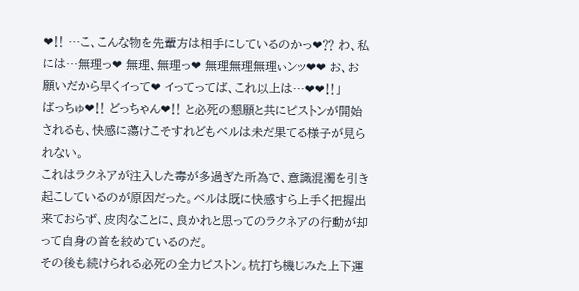❤‼ …こ、こんな物を先輩方は相手にしているのかっ❤⁇ わ、私には…無理っ❤ 無理、無理っ❤ 無理無理無理ぃンッ❤❤ お、お願いだから早くイって❤ イってってば、これ以上は…❤❤‼」
ばっちゅ❤‼ どっちゃん❤‼ と必死の懇願と共にピストンが開始されるも、快感に蕩けこそすれどもベルは未だ果てる様子が見られない。
これはラクネアが注入した毒が多過ぎた所為で、意識混濁を引き起こしているのが原因だった。ベルは既に快感すら上手く把握出来ておらず、皮肉なことに、良かれと思ってのラクネアの行動が却って自身の首を絞めているのだ。
その後も続けられる必死の全力ピストン。杭打ち機じみた上下運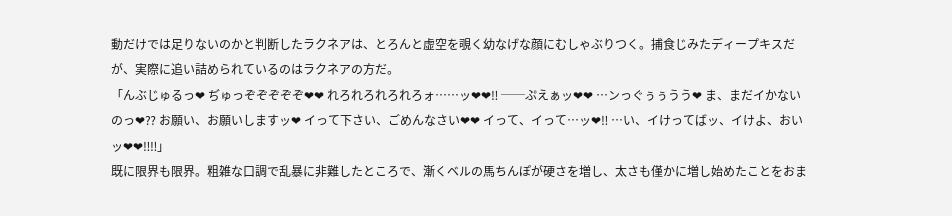動だけでは足りないのかと判断したラクネアは、とろんと虚空を覗く幼なげな顔にむしゃぶりつく。捕食じみたディープキスだが、実際に追い詰められているのはラクネアの方だ。
「んぶじゅるっ❤ ぢゅっぞぞぞぞぞ❤❤ れろれろれろれろォ……ッ❤❤‼ ──ぷえぁッ❤❤ …ンっぐぅぅうう❤ ま、まだイかないのっ❤⁇ お願い、お願いしますッ❤ イって下さい、ごめんなさい❤❤ イって、イって…ッ❤‼ …い、イけってばッ、イけよ、おいッ❤❤‼‼」
既に限界も限界。粗雑な口調で乱暴に非難したところで、漸くベルの馬ちんぽが硬さを増し、太さも僅かに増し始めたことをおま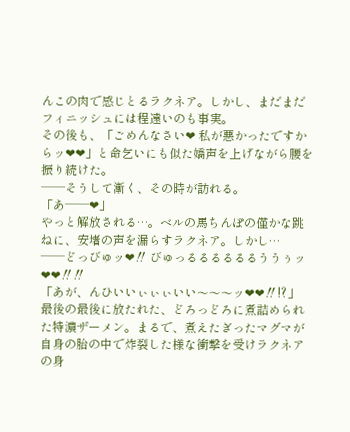んこの肉で感じとるラクネア。しかし、まだまだフィニッシュには程遠いのも事実。
その後も、「ごめんなさい❤ 私が悪かったですからッ❤❤」と命乞いにも似た嬌声を上げながら腰を振り続けた。
──そうして漸く、その時が訪れる。
「あ──❤」
やっと解放される…。ベルの馬ちんぽの僅かな跳ねに、安堵の声を漏らすラクネア。しかし…
──どっびゅッ❤‼ びゅっるるるるるるううぅッ❤❤‼‼
「あが、んひいいぃぃぃいい〜〜〜ッ❤❤‼⁉」
最後の最後に放たれた、どろっどろに煮詰められた特濃ザーメン。まるで、煮えたぎったマグマが自身の胎の中で炸裂した様な衝撃を受けラクネアの身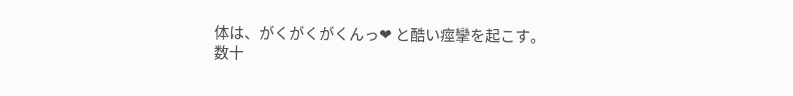体は、がくがくがくんっ❤ と酷い痙攣を起こす。
数十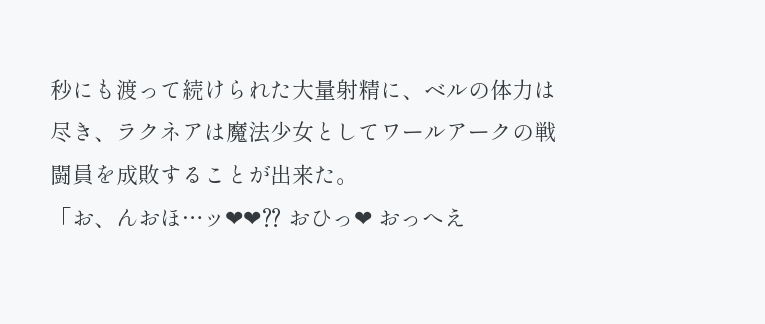秒にも渡って続けられた大量射精に、ベルの体力は尽き、ラクネアは魔法少女としてワールアークの戦闘員を成敗することが出来た。
「お、んおほ…ッ❤❤⁇ おひっ❤ おっへえ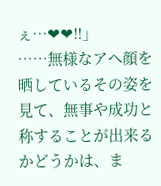ぇ…❤❤‼」
……無様なアヘ顔を晒しているその姿を見て、無事や成功と称することが出来るかどうかは、ま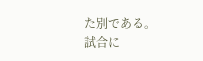た別である。
試合に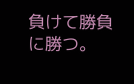負けて勝負に勝つ。